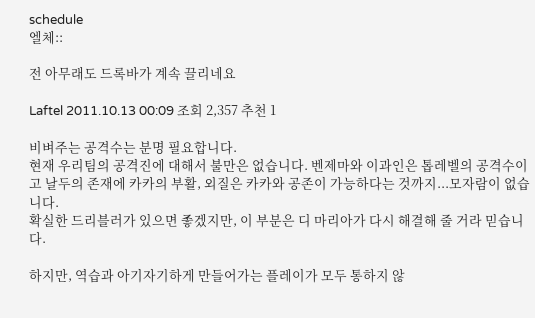schedule
엘체::

전 아무래도 드록바가 계속 끌리네요

Laftel 2011.10.13 00:09 조회 2,357 추천 1

비벼주는 공격수는 분명 필요합니다.
현재 우리팀의 공격진에 대해서 불만은 없습니다. 벤제마와 이과인은 톱레벨의 공격수이고 날두의 존재에 카카의 부활, 외질은 카카와 공존이 가능하다는 것까지...모자람이 없습니다.
확실한 드리블러가 있으면 좋겠지만, 이 부분은 디 마리아가 다시 해결해 줄 거라 믿습니다.

하지만, 역습과 아기자기하게 만들어가는 플레이가 모두 통하지 않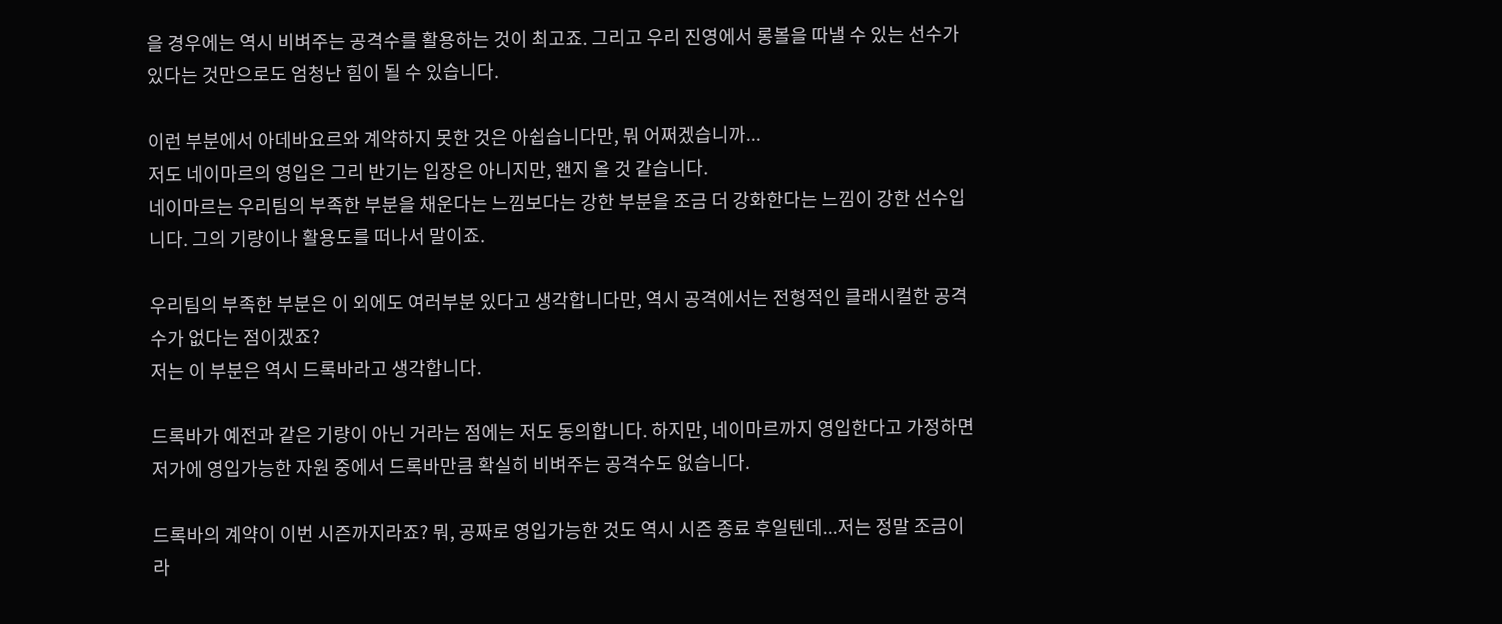을 경우에는 역시 비벼주는 공격수를 활용하는 것이 최고죠. 그리고 우리 진영에서 롱볼을 따낼 수 있는 선수가 있다는 것만으로도 엄청난 힘이 될 수 있습니다.

이런 부분에서 아데바요르와 계약하지 못한 것은 아쉽습니다만, 뭐 어쩌겠습니까...
저도 네이마르의 영입은 그리 반기는 입장은 아니지만, 왠지 올 것 같습니다.
네이마르는 우리팀의 부족한 부분을 채운다는 느낌보다는 강한 부분을 조금 더 강화한다는 느낌이 강한 선수입니다. 그의 기량이나 활용도를 떠나서 말이죠.

우리팀의 부족한 부분은 이 외에도 여러부분 있다고 생각합니다만, 역시 공격에서는 전형적인 클래시컬한 공격수가 없다는 점이겠죠?
저는 이 부분은 역시 드록바라고 생각합니다.

드록바가 예전과 같은 기량이 아닌 거라는 점에는 저도 동의합니다. 하지만, 네이마르까지 영입한다고 가정하면 저가에 영입가능한 자원 중에서 드록바만큼 확실히 비벼주는 공격수도 없습니다.

드록바의 계약이 이번 시즌까지라죠? 뭐, 공짜로 영입가능한 것도 역시 시즌 종료 후일텐데...저는 정말 조금이라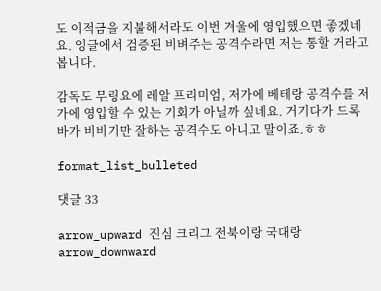도 이적금을 지불해서라도 이번 겨울에 영입했으면 좋겠네요. 잉글에서 검증된 비벼주는 공격수라면 저는 통할 거라고 봅니다.

감독도 무링요에 레알 프리미엄, 저가에 베테랑 공격수를 저가에 영입할 수 있는 기회가 아닐까 싶네요. 거기다가 드록바가 비비기만 잘하는 공격수도 아니고 말이죠.ㅎㅎ

format_list_bulleted

댓글 33

arrow_upward 진심 크리그 전북이랑 국대랑 arrow_downward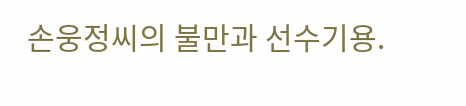손웅정씨의 불만과 선수기용.